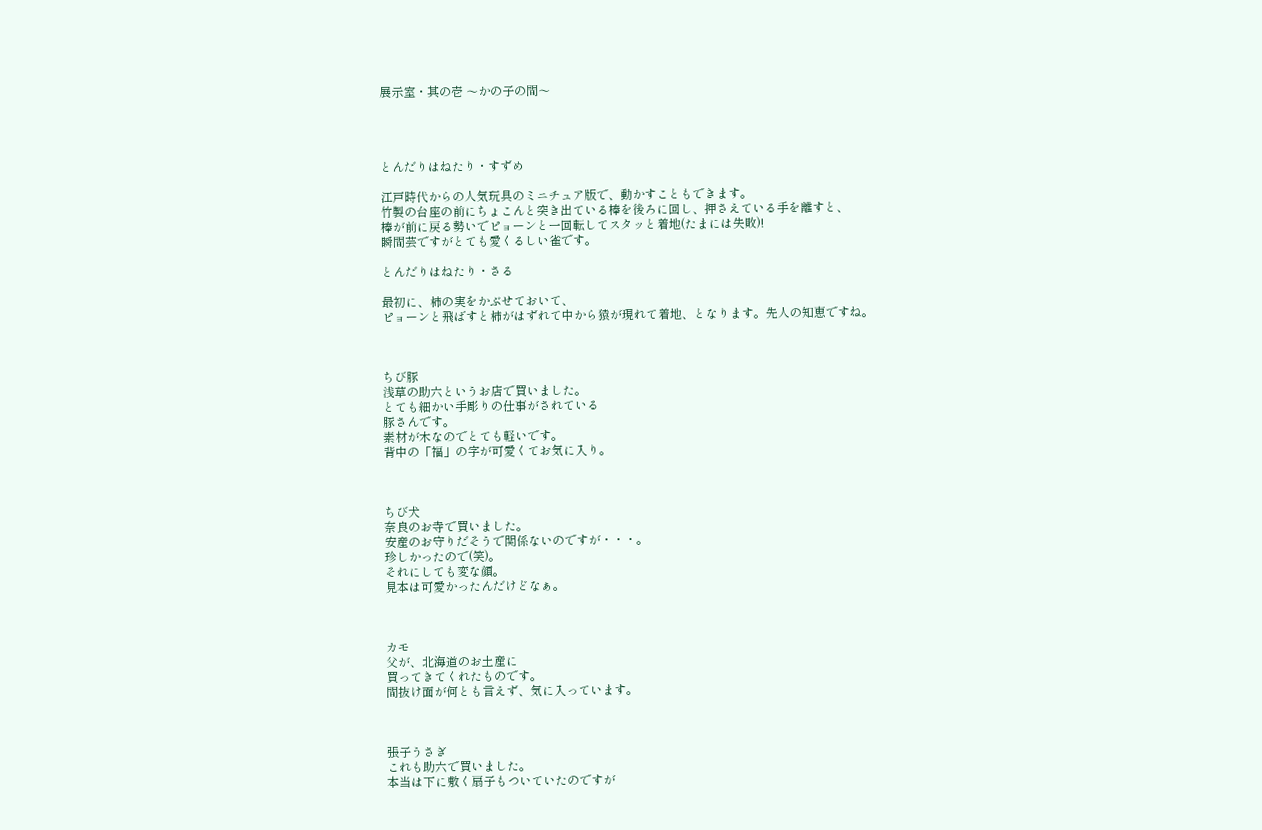展示室・其の壱 〜かの子の間〜




とんだりはねたり・すずめ

江戸時代からの人気玩具のミニチュア版で、動かすこともできます。
竹製の台座の前にちょこんと突き出ている棒を後ろに回し、押さえている手を離すと、
棒が前に戻る勢いでピョーンと一回転してスタッと着地(たまには失敗)!
瞬間芸ですがとても愛くるしい雀です。

とんだりはねたり・さる

最初に、柿の実をかぶせておいて、
ピョーンと飛ばすと柿がはずれて中から猿が現れて着地、となります。先人の知恵ですね。



ちび豚
浅草の助六というお店で買いました。
とても細かい手彫りの仕事がされている
豚さんです。
素材が木なのでとても軽いです。
背中の「福」の字が可愛くてお気に入り。



ちび犬
奈良のお寺で買いました。
安産のお守りだそうで関係ないのですが・・・。
珍しかったので(笑)。
それにしても変な顔。
見本は可愛かったんだけどなぁ。



カモ
父が、北海道のお土産に
買ってきてくれたものです。
間抜け面が何とも言えず、気に入っています。



張子うさぎ
これも助六で買いました。
本当は下に敷く扇子もついていたのですが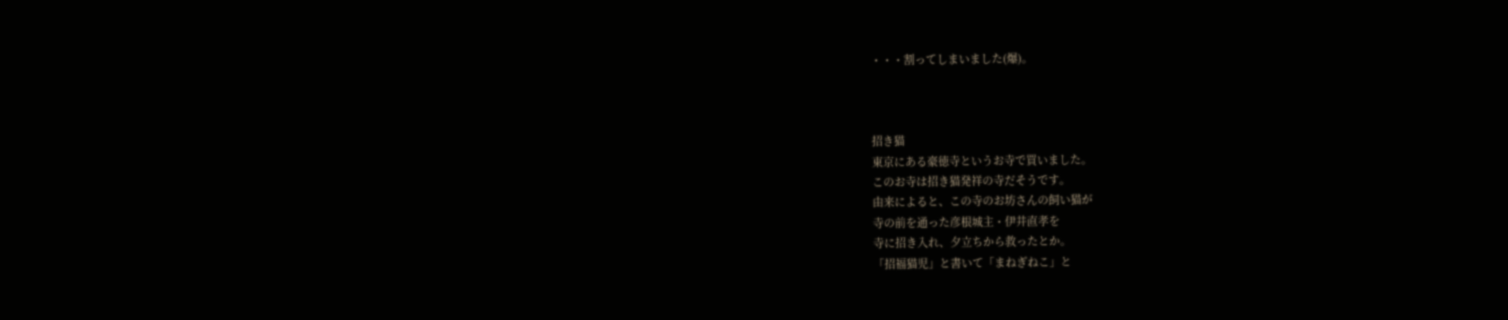・・・割ってしまいました(爆)。



招き猫
東京にある豪徳寺というお寺で買いました。
このお寺は招き猫発祥の寺だそうです。
由来によると、この寺のお坊さんの飼い猫が
寺の前を通った彦根城主・伊井直孝を
寺に招き入れ、夕立ちから救ったとか。
「招福猫児」と書いて「まねぎねこ」と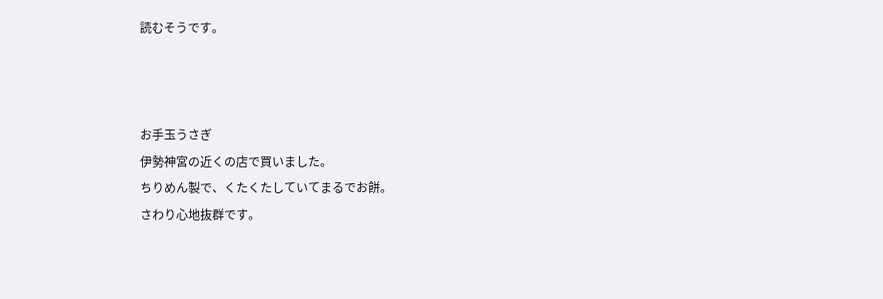読むそうです。



お手玉うさぎ
伊勢神宮の近くの店で買いました。
ちりめん製で、くたくたしていてまるでお餅。
さわり心地抜群です。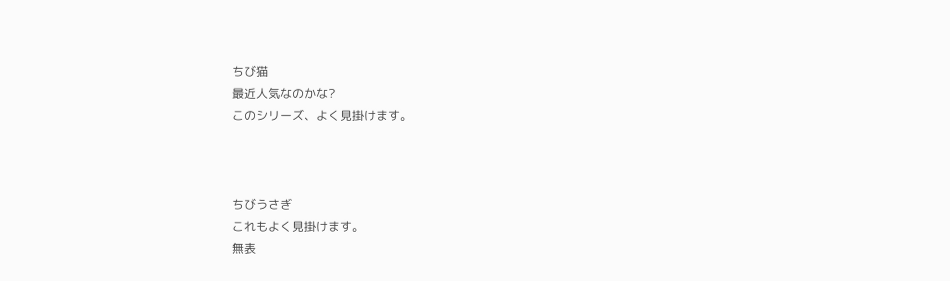ちび猫
最近人気なのかな?
このシリーズ、よく見掛けます。



ちびうさぎ
これもよく見掛けます。
無表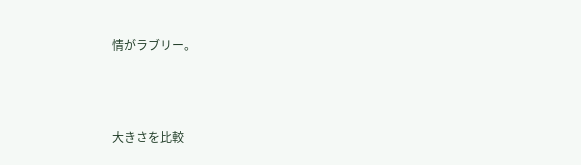情がラブリー。



大きさを比較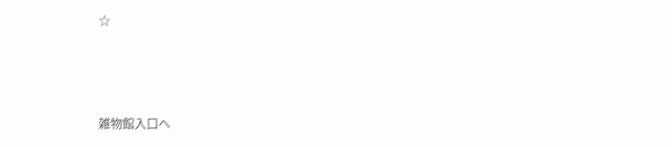☆



雑物館入口へ